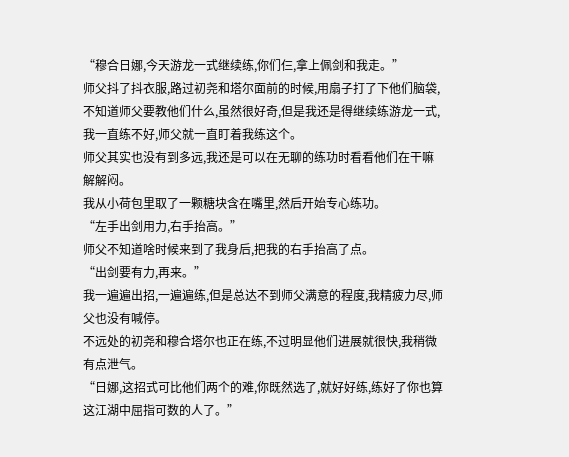“穆合日娜,今天游龙一式继续练,你们仨,拿上佩剑和我走。”
师父抖了抖衣服,路过初尧和塔尔面前的时候,用扇子打了下他们脑袋,不知道师父要教他们什么,虽然很好奇,但是我还是得继续练游龙一式,我一直练不好,师父就一直盯着我练这个。
师父其实也没有到多远,我还是可以在无聊的练功时看看他们在干嘛解解闷。
我从小荷包里取了一颗糖块含在嘴里,然后开始专心练功。
“左手出剑用力,右手抬高。”
师父不知道啥时候来到了我身后,把我的右手抬高了点。
“出剑要有力,再来。”
我一遍遍出招,一遍遍练,但是总达不到师父满意的程度,我精疲力尽,师父也没有喊停。
不远处的初尧和穆合塔尔也正在练,不过明显他们进展就很快,我稍微有点泄气。
“日娜,这招式可比他们两个的难,你既然选了,就好好练,练好了你也算这江湖中屈指可数的人了。”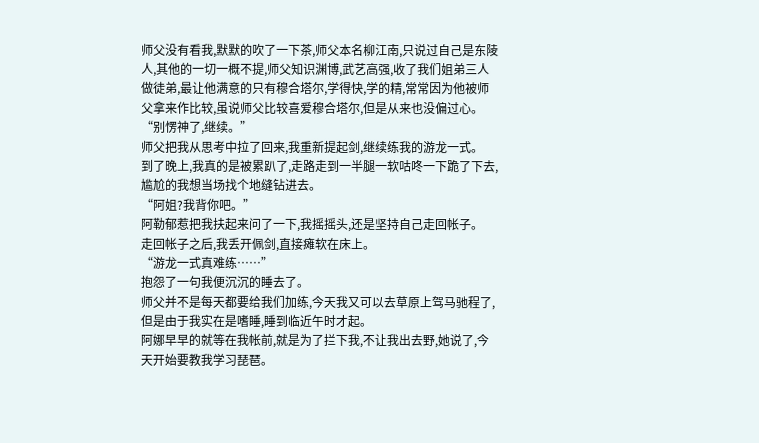师父没有看我,默默的吹了一下茶,师父本名柳江南,只说过自己是东陵人,其他的一切一概不提,师父知识渊博,武艺高强,收了我们姐弟三人做徒弟,最让他满意的只有穆合塔尔,学得快,学的精,常常因为他被师父拿来作比较,虽说师父比较喜爱穆合塔尔,但是从来也没偏过心。
“别愣神了,继续。”
师父把我从思考中拉了回来,我重新提起剑,继续练我的游龙一式。
到了晚上,我真的是被累趴了,走路走到一半腿一软咕咚一下跪了下去,尴尬的我想当场找个地缝钻进去。
“阿姐?我背你吧。”
阿勒郁惹把我扶起来问了一下,我摇摇头,还是坚持自己走回帐子。
走回帐子之后,我丢开佩剑,直接瘫软在床上。
“游龙一式真难练……”
抱怨了一句我便沉沉的睡去了。
师父并不是每天都要给我们加练,今天我又可以去草原上驾马驰程了,但是由于我实在是嗜睡,睡到临近午时才起。
阿娜早早的就等在我帐前,就是为了拦下我,不让我出去野,她说了,今天开始要教我学习琵琶。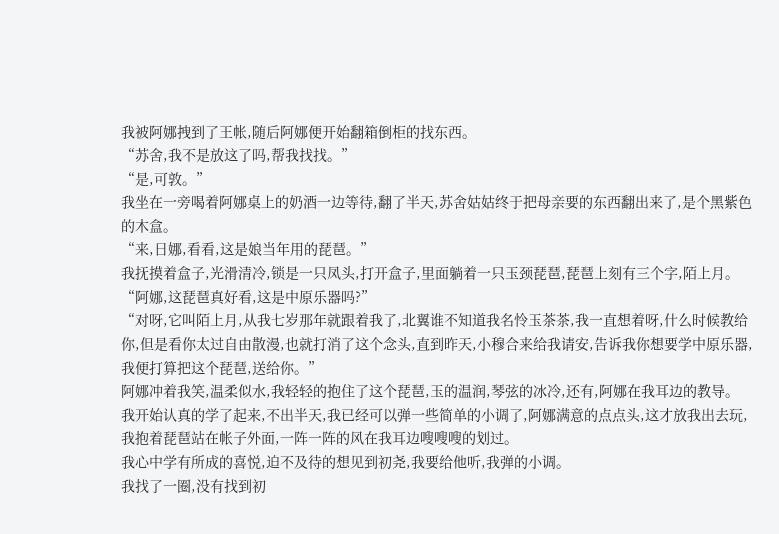我被阿娜拽到了王帐,随后阿娜便开始翻箱倒柜的找东西。
“苏舍,我不是放这了吗,帮我找找。”
“是,可敦。”
我坐在一旁喝着阿娜桌上的奶酒一边等待,翻了半天,苏舍姑姑终于把母亲要的东西翻出来了,是个黑紫色的木盒。
“来,日娜,看看,这是娘当年用的琵琶。”
我抚摸着盒子,光滑清冷,锁是一只凤头,打开盒子,里面躺着一只玉颈琵琶,琵琶上刻有三个字,陌上月。
“阿娜,这琵琶真好看,这是中原乐器吗?”
“对呀,它叫陌上月,从我七岁那年就跟着我了,北翼谁不知道我名怜玉茶茶,我一直想着呀,什么时候教给你,但是看你太过自由散漫,也就打消了这个念头,直到昨天,小穆合来给我请安,告诉我你想要学中原乐器,我便打算把这个琵琶,送给你。”
阿娜冲着我笑,温柔似水,我轻轻的抱住了这个琵琶,玉的温润,琴弦的冰冷,还有,阿娜在我耳边的教导。
我开始认真的学了起来,不出半天,我已经可以弹一些简单的小调了,阿娜满意的点点头,这才放我出去玩,我抱着琵琶站在帐子外面,一阵一阵的风在我耳边嗖嗖嗖的划过。
我心中学有所成的喜悦,迫不及待的想见到初尧,我要给他听,我弹的小调。
我找了一圈,没有找到初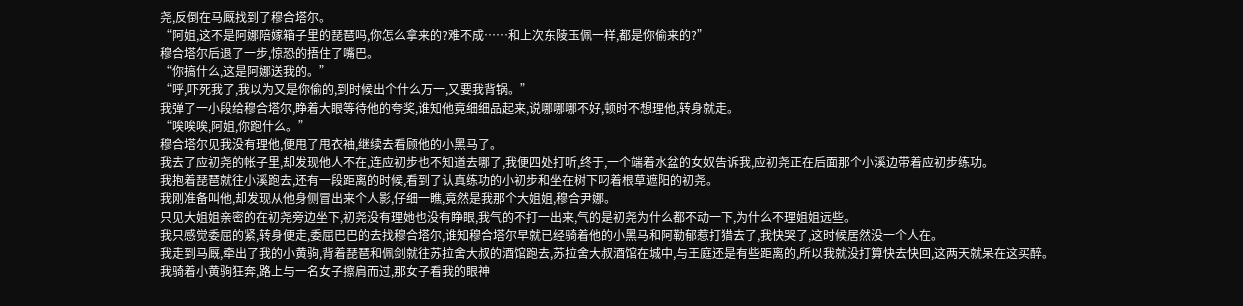尧,反倒在马厩找到了穆合塔尔。
“阿姐,这不是阿娜陪嫁箱子里的琵琶吗,你怎么拿来的?难不成……和上次东陵玉佩一样,都是你偷来的?”
穆合塔尔后退了一步,惊恐的捂住了嘴巴。
“你搞什么,这是阿娜送我的。”
“呼,吓死我了,我以为又是你偷的,到时候出个什么万一,又要我背锅。”
我弹了一小段给穆合塔尔,睁着大眼等待他的夸奖,谁知他竟细细品起来,说哪哪哪不好,顿时不想理他,转身就走。
“唉唉唉,阿姐,你跑什么。”
穆合塔尔见我没有理他,便甩了甩衣袖,继续去看顾他的小黑马了。
我去了应初尧的帐子里,却发现他人不在,连应初步也不知道去哪了,我便四处打听,终于,一个端着水盆的女奴告诉我,应初尧正在后面那个小溪边带着应初步练功。
我抱着琵琶就往小溪跑去,还有一段距离的时候,看到了认真练功的小初步和坐在树下叼着根草遮阳的初尧。
我刚准备叫他,却发现从他身侧冒出来个人影,仔细一瞧,竟然是我那个大姐姐,穆合尹娜。
只见大姐姐亲密的在初尧旁边坐下,初尧没有理她也没有睁眼,我气的不打一出来,气的是初尧为什么都不动一下,为什么不理姐姐远些。
我只感觉委屈的紧,转身便走,委屈巴巴的去找穆合塔尔,谁知穆合塔尔早就已经骑着他的小黑马和阿勒郁惹打猎去了,我快哭了,这时候居然没一个人在。
我走到马厩,牵出了我的小黄驹,背着琵琶和佩剑就往苏拉舍大叔的酒馆跑去,苏拉舍大叔酒馆在城中,与王庭还是有些距离的,所以我就没打算快去快回,这两天就呆在这买醉。
我骑着小黄驹狂奔,路上与一名女子擦肩而过,那女子看我的眼神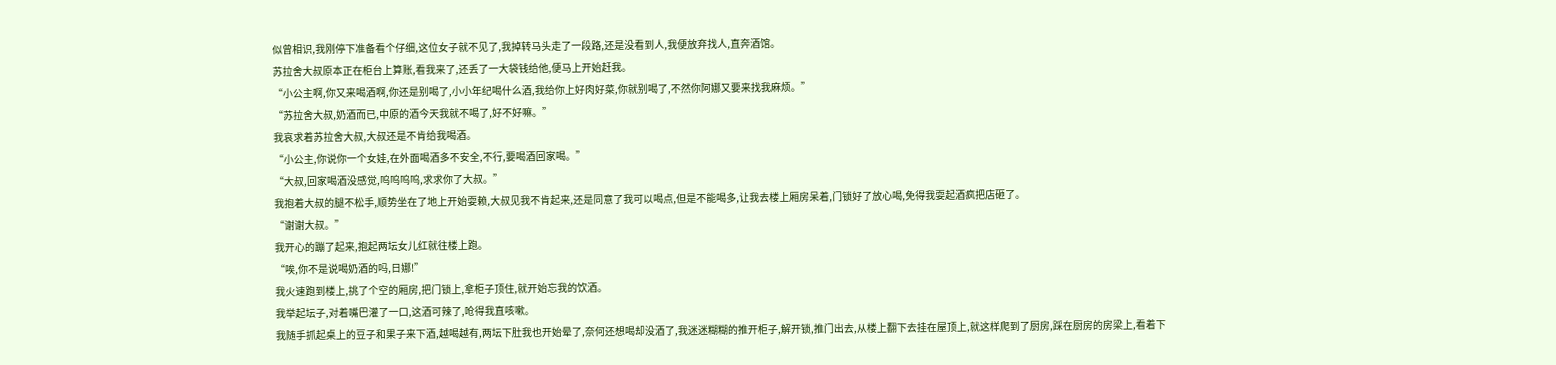似曾相识,我刚停下准备看个仔细,这位女子就不见了,我掉转马头走了一段路,还是没看到人,我便放弃找人,直奔酒馆。
苏拉舍大叔原本正在柜台上算账,看我来了,还丢了一大袋钱给他,便马上开始赶我。
“小公主啊,你又来喝酒啊,你还是别喝了,小小年纪喝什么酒,我给你上好肉好菜,你就别喝了,不然你阿娜又要来找我麻烦。”
“苏拉舍大叔,奶酒而已,中原的酒今天我就不喝了,好不好嘛。”
我哀求着苏拉舍大叔,大叔还是不肯给我喝酒。
“小公主,你说你一个女娃,在外面喝酒多不安全,不行,要喝酒回家喝。”
“大叔,回家喝酒没感觉,呜呜呜呜,求求你了大叔。”
我抱着大叔的腿不松手,顺势坐在了地上开始耍赖,大叔见我不肯起来,还是同意了我可以喝点,但是不能喝多,让我去楼上厢房呆着,门锁好了放心喝,免得我耍起酒疯把店砸了。
“谢谢大叔。”
我开心的蹦了起来,抱起两坛女儿红就往楼上跑。
“唉,你不是说喝奶酒的吗,日娜!”
我火速跑到楼上,挑了个空的厢房,把门锁上,拿柜子顶住,就开始忘我的饮酒。
我举起坛子,对着嘴巴灌了一口,这酒可辣了,呛得我直咳嗽。
我随手抓起桌上的豆子和果子来下酒,越喝越有,两坛下肚我也开始晕了,奈何还想喝却没酒了,我迷迷糊糊的推开柜子,解开锁,推门出去,从楼上翻下去挂在屋顶上,就这样爬到了厨房,踩在厨房的房梁上,看着下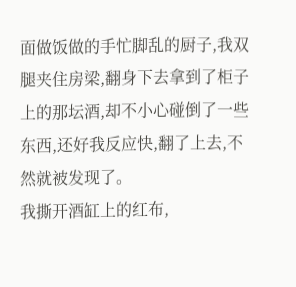面做饭做的手忙脚乱的厨子,我双腿夹住房梁,翻身下去拿到了柜子上的那坛酒,却不小心碰倒了一些东西,还好我反应快,翻了上去,不然就被发现了。
我撕开酒缸上的红布,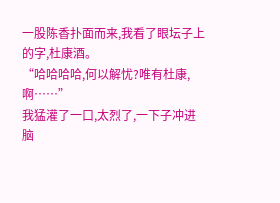一股陈香扑面而来,我看了眼坛子上的字,杜康酒。
“哈哈哈哈,何以解忧?唯有杜康,啊……”
我猛灌了一口,太烈了,一下子冲进脑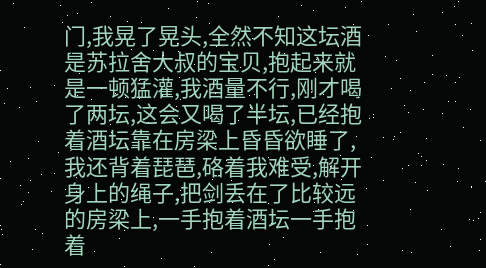门,我晃了晃头,全然不知这坛酒是苏拉舍大叔的宝贝,抱起来就是一顿猛灌,我酒量不行,刚才喝了两坛,这会又喝了半坛,已经抱着酒坛靠在房梁上昏昏欲睡了,我还背着琵琶,硌着我难受,解开身上的绳子,把剑丢在了比较远的房梁上,一手抱着酒坛一手抱着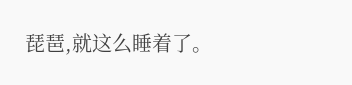琵琶,就这么睡着了。